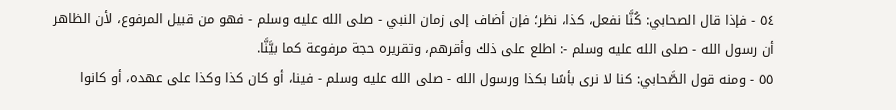٥٤ - فإذا قال الصحابي: كُنَّا نفعل، كذا، نظر؛ فإن أضاف إلى زمان النبي - صلى الله عليه وسلم - فهو من قبيل المرفوع، لأن الظاهر أن رسول الله - صلى الله عليه وسلم -: اطلع على ذلك وأقرهم، وتقريره حجة مرفوعة كما بيَّنَّا.
٥٥ - ومنه قول الصَّحابي: كنا لا نرى بأسًا بكذا ورسول الله - صلى الله عليه وسلم - فينا، أو كان كذا وكذا على عهده، أو كانوا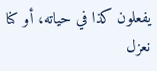يفعلون كذا في حياته، أو كنا نعزل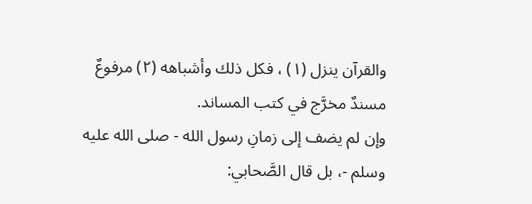والقرآن ينزل (١) ، فكل ذلك وأشباهه (٢) مرفوعٌ مسندٌ مخرَّج في كتب المساند.
وإن لم يضف إلى زمانِ رسول الله - صلى الله عليه وسلم -، بل قال الصَّحابي: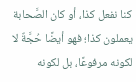كنا نفعل كذا، أو كان الصَّحابة يعملون كذا؛ فهو أيضًا حُجَّةٌ لا لكونه مرفوعًا، بل لكونه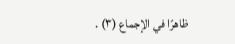ظاهرًا في الإجماع (٣) .